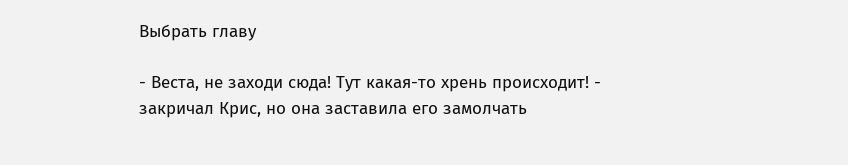Выбрать главу

- Веста, не заходи сюда! Тут какая-то хрень происходит! - закричал Крис, но она заставила его замолчать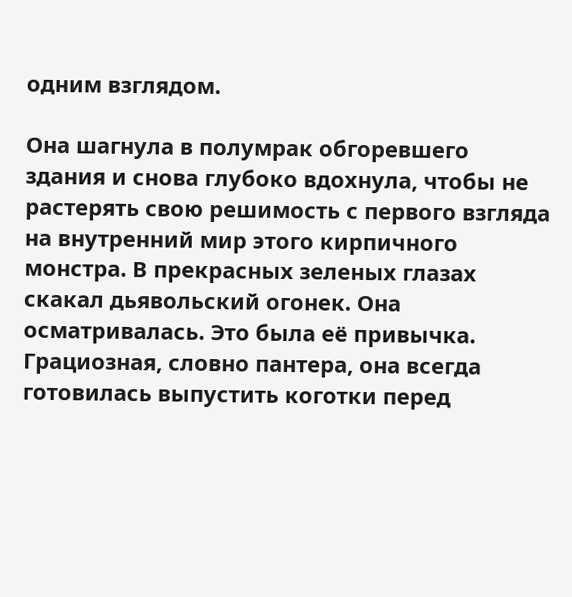одним взглядом.

Она шагнула в полумрак обгоревшего здания и снова глубоко вдохнула, чтобы не растерять свою решимость с первого взгляда на внутренний мир этого кирпичного монстра. В прекрасных зеленых глазах скакал дьявольский огонек. Она осматривалась. Это была её привычка. Грациозная, словно пантера, она всегда готовилась выпустить коготки перед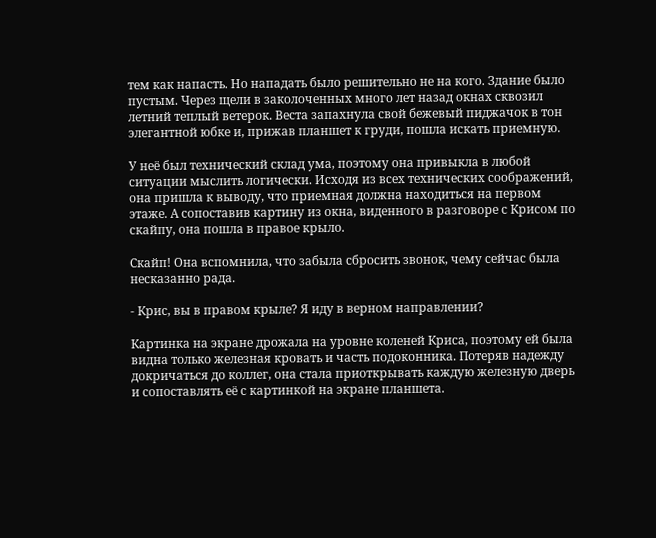тем как напасть. Но нападать было решительно не на кого. Здание было пустым. Через щели в заколоченных много лет назад окнах сквозил летний теплый ветерок. Веста запахнула свой бежевый пиджачок в тон элегантной юбке и, прижав планшет к груди, пошла искать приемную.

У неё был технический склад ума, поэтому она привыкла в любой ситуации мыслить логически. Исходя из всех технических соображений, она пришла к выводу, что приемная должна находиться на первом этаже. А сопоставив картину из окна, виденного в разговоре с Крисом по скайпу, она пошла в правое крыло.

Скайп! Она вспомнила, что забыла сбросить звонок, чему сейчас была несказанно рада.

- Крис, вы в правом крыле? Я иду в верном направлении?

Картинка на экране дрожала на уровне коленей Криса, поэтому ей была видна только железная кровать и часть подоконника. Потеряв надежду докричаться до коллег, она стала приоткрывать каждую железную дверь и сопоставлять её с картинкой на экране планшета.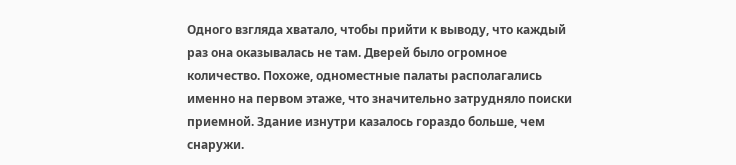Одного взгляда хватало, чтобы прийти к выводу, что каждый раз она оказывалась не там. Дверей было огромное количество. Похоже, одноместные палаты располагались именно на первом этаже, что значительно затрудняло поиски приемной. Здание изнутри казалось гораздо больше, чем снаружи.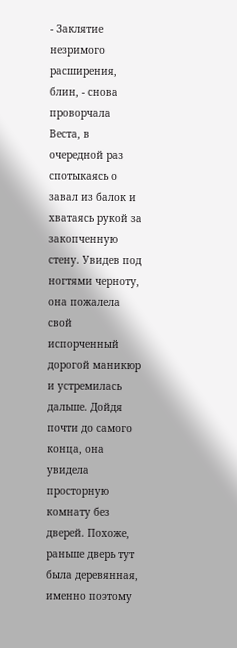- Заклятие незримого расширения, блин, - снова проворчала Веста, в очередной раз спотыкаясь о завал из балок и хватаясь рукой за закопченную стену. Увидев под ногтями черноту, она пожалела свой испорченный дорогой маникюр и устремилась дальше. Дойдя почти до самого конца, она увидела просторную комнату без дверей. Похоже, раньше дверь тут была деревянная, именно поэтому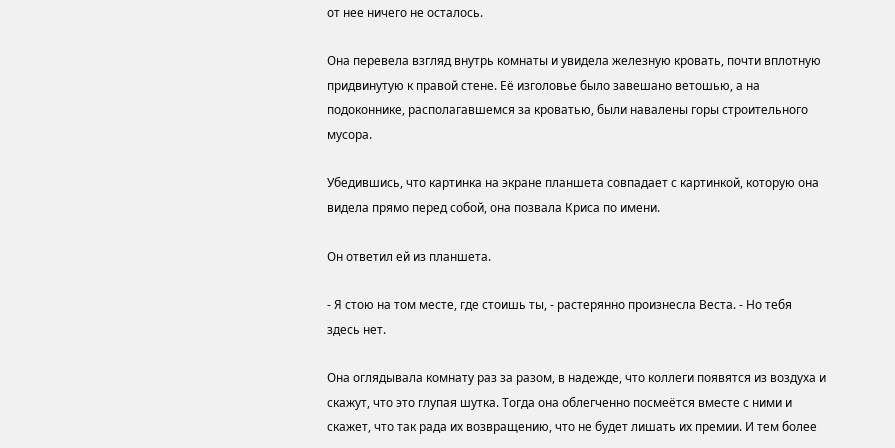от нее ничего не осталось.

Она перевела взгляд внутрь комнаты и увидела железную кровать, почти вплотную придвинутую к правой стене. Её изголовье было завешано ветошью, а на подоконнике, располагавшемся за кроватью, были навалены горы строительного мусора.

Убедившись, что картинка на экране планшета совпадает с картинкой, которую она видела прямо перед собой, она позвала Криса по имени.

Он ответил ей из планшета.

- Я стою на том месте, где стоишь ты, - растерянно произнесла Веста. - Но тебя здесь нет.

Она оглядывала комнату раз за разом, в надежде, что коллеги появятся из воздуха и скажут, что это глупая шутка. Тогда она облегченно посмеётся вместе с ними и скажет, что так рада их возвращению, что не будет лишать их премии. И тем более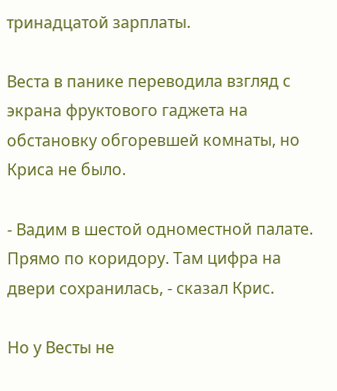тринадцатой зарплаты.

Веста в панике переводила взгляд с экрана фруктового гаджета на обстановку обгоревшей комнаты, но Криса не было.

- Вадим в шестой одноместной палате. Прямо по коридору. Там цифра на двери сохранилась, - сказал Крис.

Но у Весты не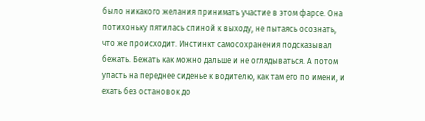было никакого желания принимать участие в этом фарсе. Она потихоньку пятилась спиной к выходу, не пытаясь осознать, что же происходит. Инстинкт самосохранения подсказывал бежать. Бежать как можно дальше и не оглядываться. А потом упасть на переднее сиденье к водителю, как там его по имени, и ехать без остановок до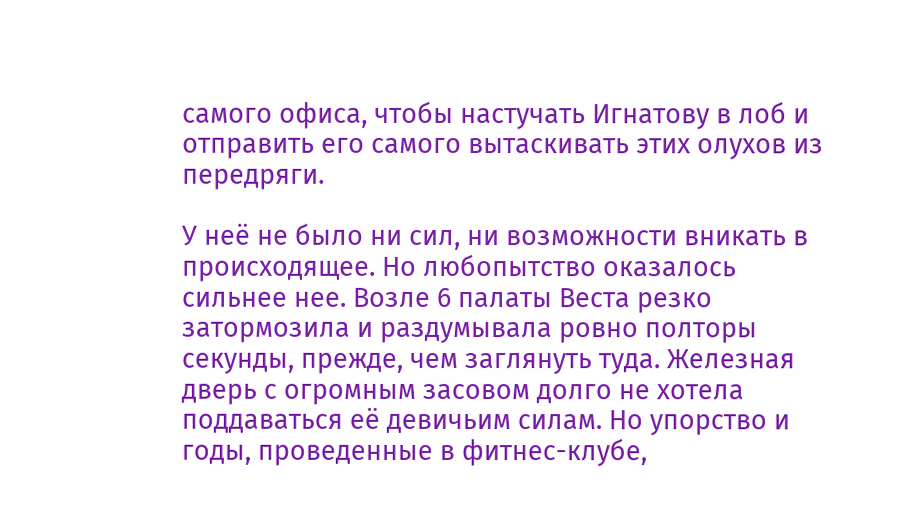самого офиса, чтобы настучать Игнатову в лоб и отправить его самого вытаскивать этих олухов из передряги.

У неё не было ни сил, ни возможности вникать в происходящее. Но любопытство оказалось сильнее нее. Возле 6 палаты Веста резко затормозила и раздумывала ровно полторы секунды, прежде, чем заглянуть туда. Железная дверь с огромным засовом долго не хотела поддаваться её девичьим силам. Но упорство и годы, проведенные в фитнес-клубе,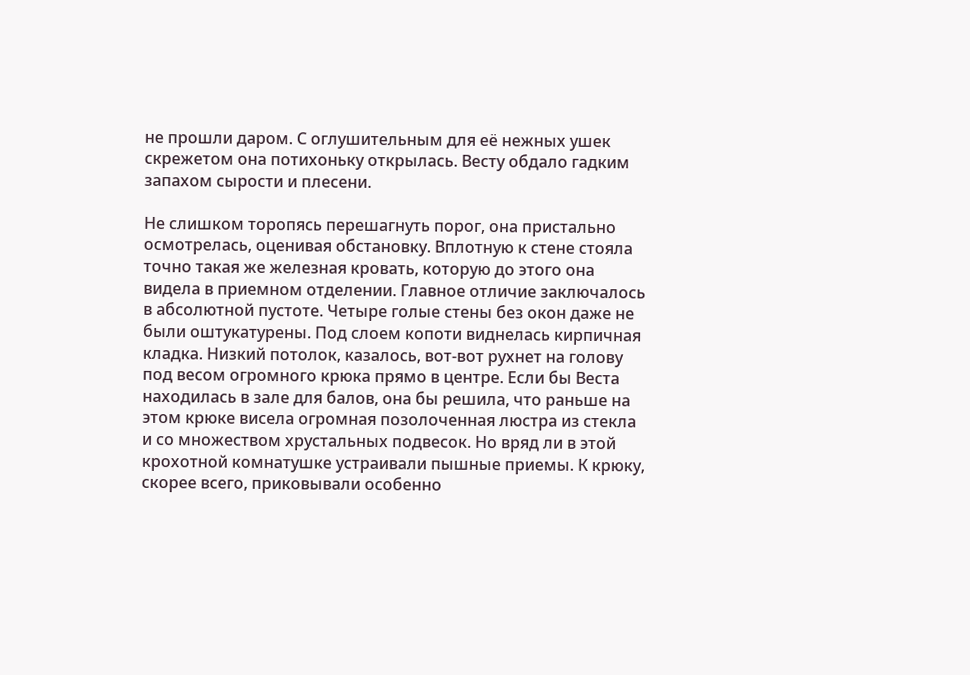не прошли даром. С оглушительным для её нежных ушек скрежетом она потихоньку открылась. Весту обдало гадким запахом сырости и плесени.

Не слишком торопясь перешагнуть порог, она пристально осмотрелась, оценивая обстановку. Вплотную к стене стояла точно такая же железная кровать, которую до этого она видела в приемном отделении. Главное отличие заключалось в абсолютной пустоте. Четыре голые стены без окон даже не были оштукатурены. Под слоем копоти виднелась кирпичная кладка. Низкий потолок, казалось, вот-вот рухнет на голову под весом огромного крюка прямо в центре. Если бы Веста находилась в зале для балов, она бы решила, что раньше на этом крюке висела огромная позолоченная люстра из стекла и со множеством хрустальных подвесок. Но вряд ли в этой крохотной комнатушке устраивали пышные приемы. К крюку, скорее всего, приковывали особенно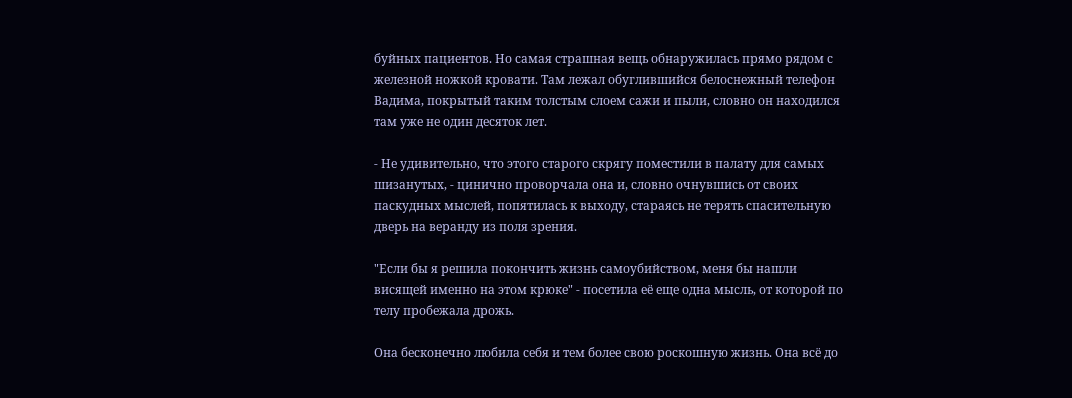буйных пациентов. Но самая страшная вещь обнаружилась прямо рядом с железной ножкой кровати. Там лежал обуглившийся белоснежный телефон Вадима, покрытый таким толстым слоем сажи и пыли, словно он находился там уже не один десяток лет.

- Не удивительно, что этого старого скрягу поместили в палату для самых шизанутых, - цинично проворчала она и, словно очнувшись от своих паскудных мыслей, попятилась к выходу, стараясь не терять спасительную дверь на веранду из поля зрения.

"Если бы я решила покончить жизнь самоубийством, меня бы нашли висящей именно на этом крюке" - посетила её еще одна мысль, от которой по телу пробежала дрожь.

Она бесконечно любила себя и тем более свою роскошную жизнь. Она всё до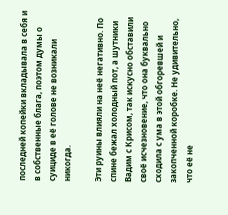последней копейки вкладывала в себя и в собственные блага, поэтом думы о суициде в её голове не возникали никогда.

Эти руины влияли на неё негативно. По спине бежал холодный пот, а шутники Вадим с Крисом, так искусно обставили своё исчезновение, что она буквально сходила с ума в этой обгоревшей и закопченной коробке. Не удивительно, что её не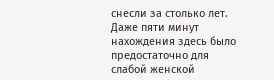снесли за столько лет. Даже пяти минут нахождения здесь было предостаточно для слабой женской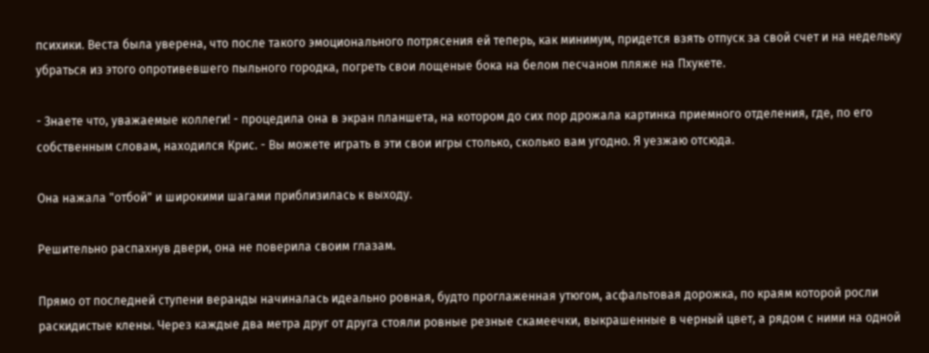психики. Веста была уверена, что после такого эмоционального потрясения ей теперь, как минимум, придется взять отпуск за свой счет и на недельку убраться из этого опротивевшего пыльного городка, погреть свои лощеные бока на белом песчаном пляже на Пхукете.

- Знаете что, уважаемые коллеги! - процедила она в экран планшета, на котором до сих пор дрожала картинка приемного отделения, где, по его собственным словам, находился Крис. - Вы можете играть в эти свои игры столько, сколько вам угодно. Я уезжаю отсюда.

Она нажала "отбой" и широкими шагами приблизилась к выходу.

Решительно распахнув двери, она не поверила своим глазам.

Прямо от последней ступени веранды начиналась идеально ровная, будто проглаженная утюгом, асфальтовая дорожка, по краям которой росли раскидистые клены. Через каждые два метра друг от друга стояли ровные резные скамеечки, выкрашенные в черный цвет, а рядом с ними на одной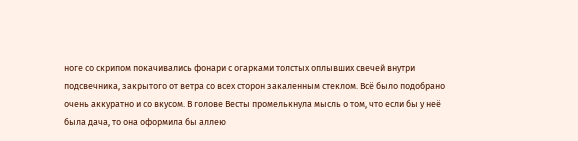ноге со скрипом покачивались фонари с огарками толстых оплывших свечей внутри подсвечника, закрытого от ветра со всех сторон закаленным стеклом. Всё было подобрано очень аккуратно и со вкусом. В голове Весты промелькнула мысль о том, что если бы у неё была дача, то она оформила бы аллею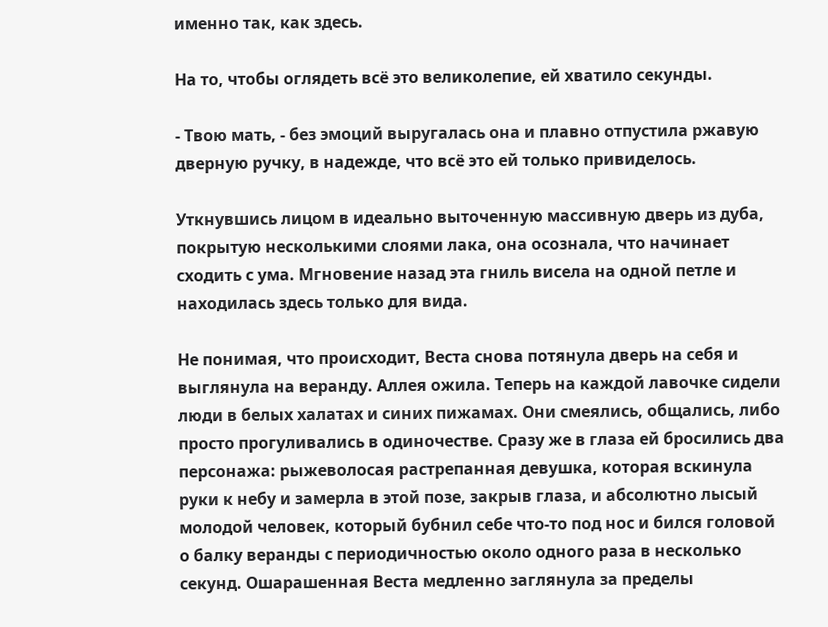именно так, как здесь.

На то, чтобы оглядеть всё это великолепие, ей хватило секунды.

- Твою мать, - без эмоций выругалась она и плавно отпустила ржавую дверную ручку, в надежде, что всё это ей только привиделось.

Уткнувшись лицом в идеально выточенную массивную дверь из дуба, покрытую несколькими слоями лака, она осознала, что начинает сходить с ума. Мгновение назад эта гниль висела на одной петле и находилась здесь только для вида.

Не понимая, что происходит, Веста снова потянула дверь на себя и выглянула на веранду. Аллея ожила. Теперь на каждой лавочке сидели люди в белых халатах и синих пижамах. Они смеялись, общались, либо просто прогуливались в одиночестве. Сразу же в глаза ей бросились два персонажа: рыжеволосая растрепанная девушка, которая вскинула руки к небу и замерла в этой позе, закрыв глаза, и абсолютно лысый молодой человек, который бубнил себе что-то под нос и бился головой о балку веранды с периодичностью около одного раза в несколько секунд. Ошарашенная Веста медленно заглянула за пределы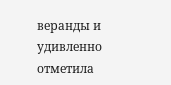веранды и удивленно отметила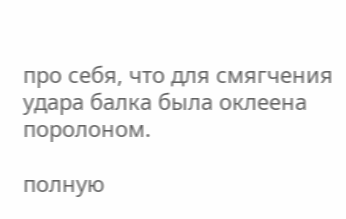про себя, что для смягчения удара балка была оклеена поролоном.

полную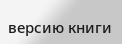версию книги